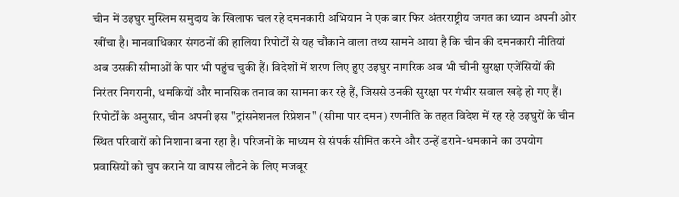चीन में उइघुर मुस्लिम समुदाय के खिलाफ चल रहे दमनकारी अभियान ने एक बार फिर अंतरराष्ट्रीय जगत का ध्यान अपनी ओर खींचा है। मानवाधिकार संगठनों की हालिया रिपोर्टों से यह चौंकाने वाला तथ्य सामने आया है कि चीन की दमनकारी नीतियां अब उसकी सीमाओं के पार भी पहुंच चुकी हैं। विदेशों में शरण लिए हुए उइघुर नागरिक अब भी चीनी सुरक्षा एजेंसियों की निरंतर निगरानी, धमकियों और मानसिक तनाव का सामना कर रहे हैं, जिससे उनकी सुरक्षा पर गंभीर सवाल खड़े हो गए हैं।
रिपोर्टों के अनुसार, चीन अपनी इस "ट्रांसनेशनल रिप्रेशन" (सीमा पार दमन) रणनीति के तहत विदेश में रह रहे उइघुरों के चीन स्थित परिवारों को निशाना बना रहा है। परिजनों के माध्यम से संपर्क सीमित करने और उन्हें डराने-धमकाने का उपयोग प्रवासियों को चुप कराने या वापस लौटने के लिए मजबूर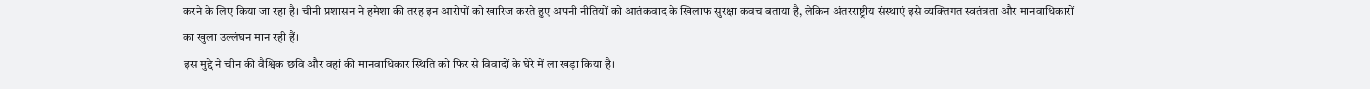करने के लिए किया जा रहा है। चीनी प्रशासन ने हमेशा की तरह इन आरोपों को खारिज करते हुए अपनी नीतियों को आतंकवाद के खिलाफ सुरक्षा कवच बताया है, लेकिन अंतरराष्ट्रीय संस्थाएं इसे व्यक्तिगत स्वतंत्रता और मानवाधिकारों का खुला उल्लंघन मान रही हैं।
इस मुद्दे ने चीन की वैश्विक छवि और वहां की मानवाधिकार स्थिति को फिर से विवादों के घेरे में ला खड़ा किया है।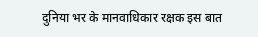दुनिया भर के मानवाधिकार रक्षक इस बात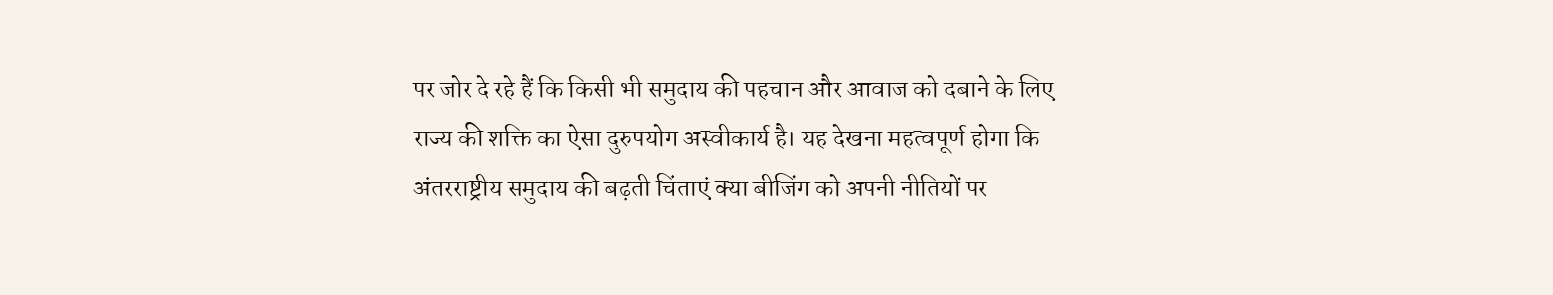पर जोर दे रहे हैं कि किसी भी समुदाय की पहचान और आवाज को दबाने के लिए राज्य की शक्ति का ऐसा दुरुपयोग अस्वीकार्य है। यह देखना महत्वपूर्ण होगा कि अंतरराष्ट्रीय समुदाय की बढ़ती चिंताएं क्या बीजिंग को अपनी नीतियों पर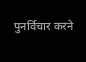पुनर्विचार करने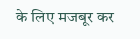के लिए मजबूर कर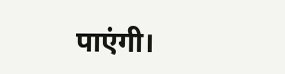पाएंगी।